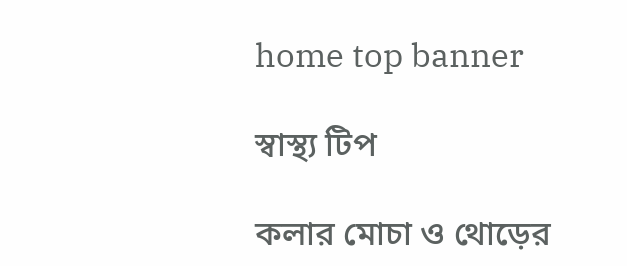home top banner

স্বাস্থ্য টিপ

কলার মোচা ও থোড়ের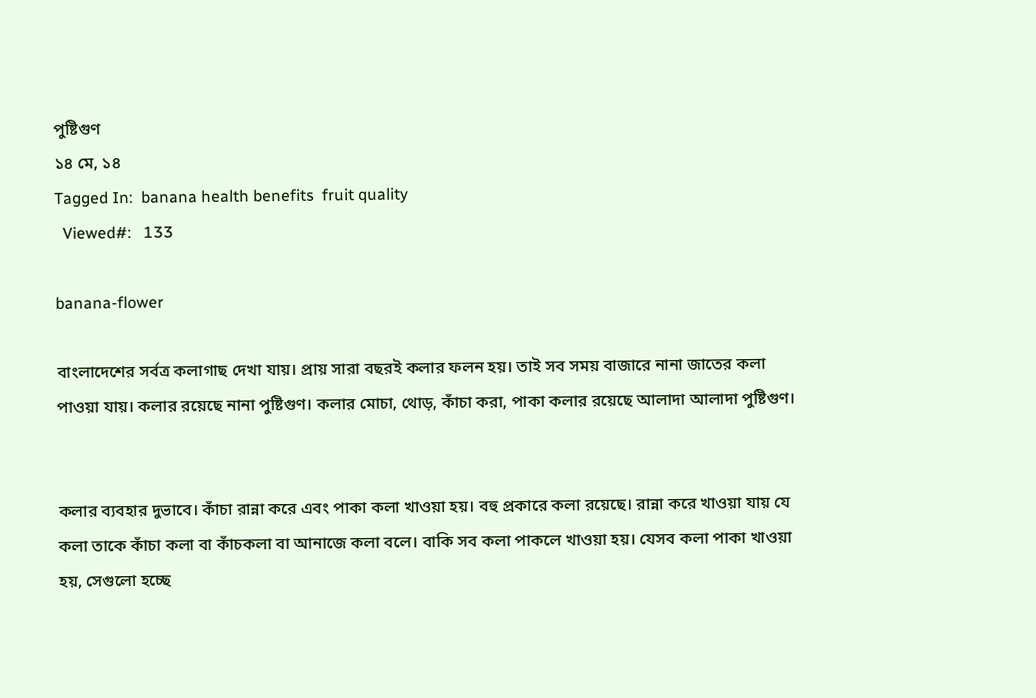পুষ্টিগুণ
১৪ মে, ১৪
Tagged In:  banana health benefits  fruit quality
  Viewed#:   133

banana-flower

বাংলাদেশের সর্বত্র কলাগাছ দেখা যায়। প্রায় সারা বছরই কলার ফলন হয়। তাই সব সময় বাজারে নানা জাতের কলা পাওয়া যায়। কলার রয়েছে নানা পুষ্টিগুণ। কলার মোচা, থোড়, কাঁচা করা, পাকা কলার রয়েছে আলাদা আলাদা পুষ্টিগুণ।


কলার ব্যবহার দুভাবে। কাঁচা রান্না করে এবং পাকা কলা খাওয়া হয়। বহু প্রকারে কলা রয়েছে। রান্না করে খাওয়া যায় যে কলা তাকে কাঁচা কলা বা কাঁচকলা বা আনাজে কলা বলে। বাকি সব কলা পাকলে খাওয়া হয়। যেসব কলা পাকা খাওয়া হয়, সেগুলো হচ্ছে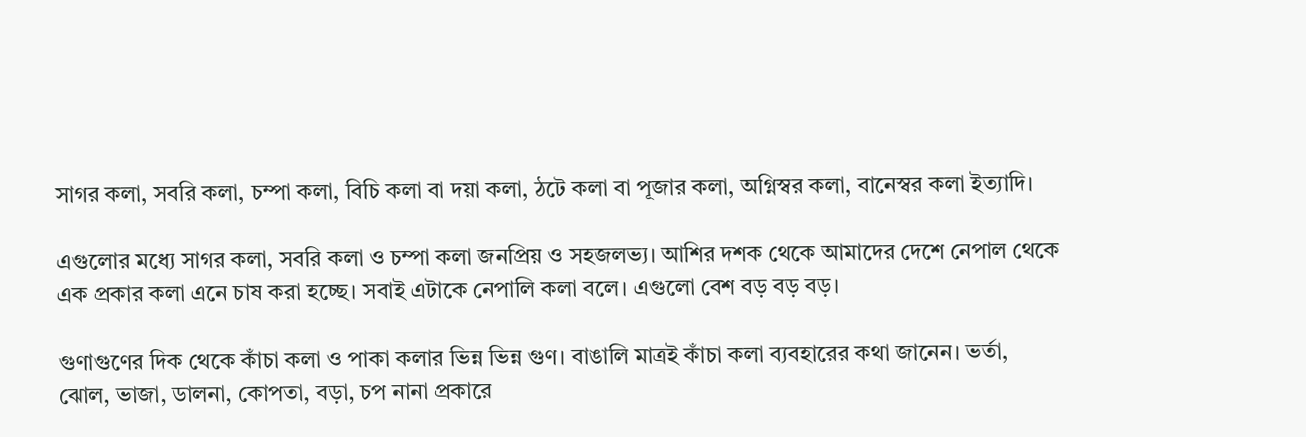সাগর কলা, সবরি কলা, চম্পা কলা, বিচি কলা বা দয়া কলা, ঠটে কলা বা পূজার কলা, অগ্নিস্বর কলা, বানেস্বর কলা ইত্যাদি।

এগুলোর মধ্যে সাগর কলা, সবরি কলা ও চম্পা কলা জনপ্রিয় ও সহজলভ্য। আশির দশক থেকে আমাদের দেশে নেপাল থেকে এক প্রকার কলা এনে চাষ করা হচ্ছে। সবাই এটাকে নেপালি কলা বলে। এগুলো বেশ বড় বড় বড়।

গুণাগুণের দিক থেকে কাঁচা কলা ও পাকা কলার ভিন্ন ভিন্ন গুণ। বাঙালি মাত্রই কাঁচা কলা ব্যবহারের কথা জানেন। ভর্তা, ঝোল, ভাজা, ডালনা, কোপতা, বড়া, চপ নানা প্রকারে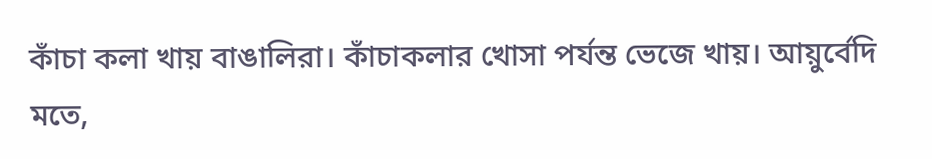কাঁচা কলা খায় বাঙালিরা। কাঁচাকলার খোসা পর্যন্ত ভেজে খায়। আয়ুর্বেদি মতে,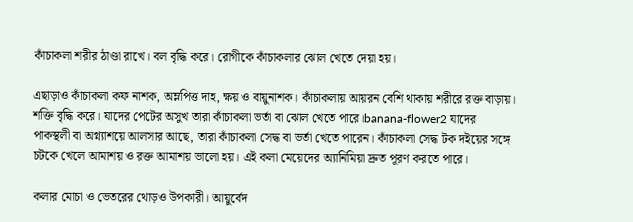কাঁচাকলা শরীর ঠাণ্ডা রাখে। বল বৃদ্ধি করে। রোগীকে কাঁচাকলার ঝোল খেতে দেয়া হয়।

এছাড়াও কাঁচাকলা কফ নাশক, অম্লপিত্ত দাহ, ক্ষয় ও বায়ুনাশক। কাঁচাকলায় আয়রন বেশি থাকায় শরীরে রক্ত বাড়ায়। শক্তি বৃদ্ধি করে। যাদের পেটের অসুখ তারা কাঁচাকলা ভর্তা বা ঝোল খেতে পারে।banana-flower2 যাদের পাকস্থলী বা অগ্ন্যাশয়ে আলসার আছে, তারা কাঁচাকলা সেদ্ধ বা ভর্তা খেতে পারেন। কাঁচাকলা সেদ্ধ টক দইয়ের সঙ্গে চটকে খেলে আমাশয় ও রক্ত আমাশয় ভালো হয়। এই কলা মেয়েদের অ্যানিমিয়া দ্রুত পূরণ করতে পারে।

কলার মোচা ও ভেতরের থোড়ও উপকারী। আয়ুর্বেদ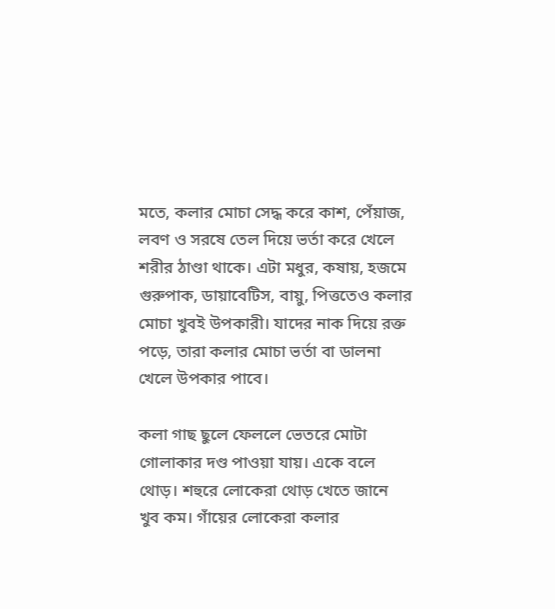মতে, কলার মোচা সেদ্ধ করে কাশ, পেঁয়াজ, লবণ ও সরষে তেল দিয়ে ভর্তা করে খেলে শরীর ঠাণ্ডা থাকে। এটা মধুর, কষায়, হজমে গুরুপাক, ডায়াবেটিস, বায়ু, পিত্ততেও কলার মোচা খুবই উপকারী। যাদের নাক দিয়ে রক্ত পড়ে, তারা কলার মোচা ভর্তা বা ডালনা খেলে উপকার পাবে।

কলা গাছ ছুলে ফেললে ভেতরে মোটা গোলাকার দণ্ড পাওয়া যায়। একে বলে থোড়। শহুরে লোকেরা থোড় খেতে জানে খুব কম। গাঁয়ের লোকেরা কলার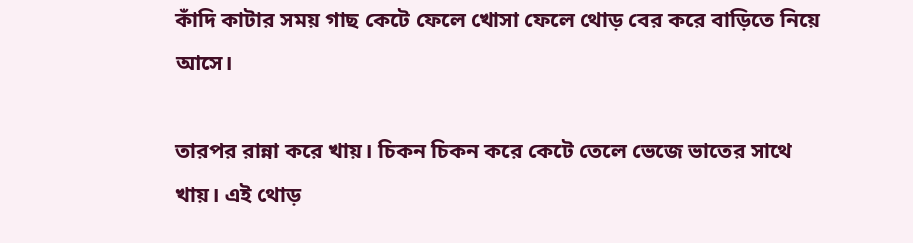কাঁদি কাটার সময় গাছ কেটে ফেলে খোসা ফেলে থোড় বের করে বাড়িতে নিয়ে আসে।

তারপর রান্না করে খায়। চিকন চিকন করে কেটে তেলে ভেজে ভাতের সাথে খায়। এই থোড়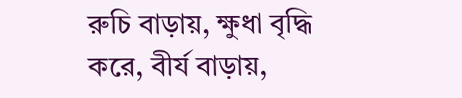রুচি বাড়ায়, ক্ষুধা বৃদ্ধি করে, বীর্য বাড়ায়,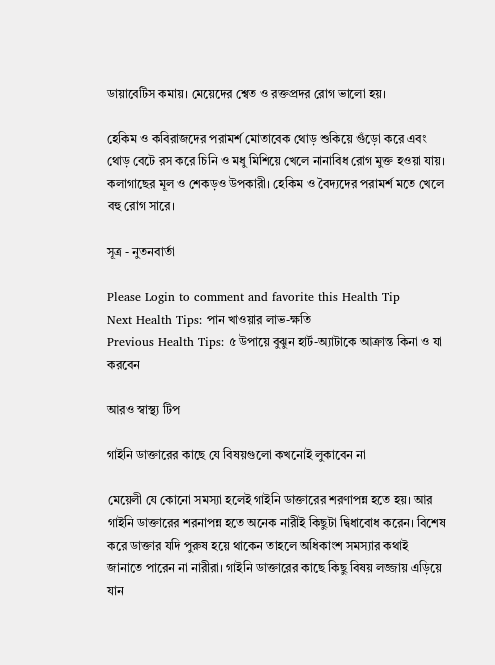ডায়াবেটিস কমায়। মেয়েদের শ্বেত ও রক্তপ্রদর রোগ ভালো হয়।

হেকিম ও কবিরাজদের পরামর্শ মোতাবেক থোড় শুকিয়ে গুঁড়ো করে এবং থোড় বেটে রস করে চিনি ও মধু মিশিয়ে খেলে নানাবিধ রোগ মুক্ত হওয়া যায়। কলাগাছের মূল ও শেকড়ও উপকারী। হেকিম ও বৈদ্যদের পরামর্শ মতে খেলে বহু রোগ সারে।

সূত্র - নুতনবার্তা

Please Login to comment and favorite this Health Tip
Next Health Tips: পান খাওয়ার লাভ-ক্ষতি
Previous Health Tips: ৫ উপায়ে বুঝুন হার্ট-অ্যাটাকে আক্রান্ত কিনা ও যা করবেন

আরও স্বাস্থ্য টিপ

গাইনি ডাক্তারের কাছে যে বিষয়গুলো কখনোই লুকাবেন না

মেয়েলী যে কোনো সমস্যা হলেই গাইনি ডাক্তারের শরণাপন্ন হতে হয়। আর গাইনি ডাক্তারের শরনাপন্ন হতে অনেক নারীই কিছুটা দ্বিধাবোধ করেন। বিশেষ করে ডাক্তার যদি পুরুষ হয়ে থাকেন তাহলে অধিকাংশ সমস্যার কথাই জানাতে পারেন না নারীরা। গাইনি ডাক্তারের কাছে কিছু বিষয় লজ্জায় এড়িয়ে যান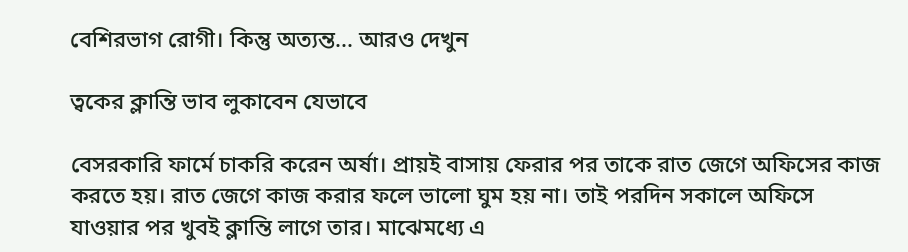বেশিরভাগ রোগী। কিন্তু অত্যন্ত... আরও দেখুন

ত্বকের ক্লান্তি ভাব লুকাবেন যেভাবে

বেসরকারি ফার্মে চাকরি করেন অর্ষা। প্রায়ই বাসায় ফেরার পর তাকে রাত জেগে অফিসের কাজ করতে হয়। রাত জেগে কাজ করার ফলে ভালো ঘুম হয় না। তাই পরদিন সকালে অফিসে যাওয়ার পর খুবই ক্লান্তি লাগে তার। মাঝেমধ্যে এ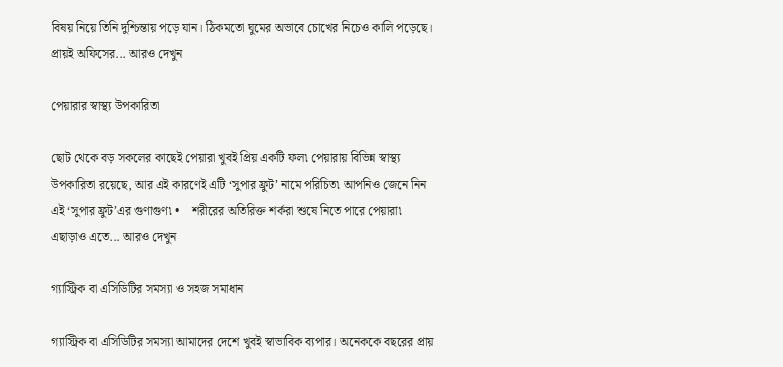বিষয় নিয়ে তিনি দুশ্চিন্তায় পড়ে যান। ঠিকমতো ঘুমের অভাবে চোখের নিচেও কালি পড়েছে। প্রায়ই অফিসের... আরও দেখুন

পেয়ারার স্বাস্থ্য উপকারিতা

ছোট থেকে বড় সকলের কাছেই পেয়ারা খুবই প্রিয় একটি ফল৷ পেয়ারায় বিভিন্ন স্বাস্থ্য উপকারিতা রয়েছে, আর এই কারণেই এটি ‘সুপার ফ্রুট’ নামে পরিচিত৷ আপনিও জেনে নিন এই ‘সুপার ফ্রুট’এর গুণাগুণ৷ •    শরীরের অতিরিক্ত শর্করা শুষে নিতে পারে পেয়ারা৷ এছাড়াও এতে... আরও দেখুন

গ্যাস্ট্রিক বা এসিডিটির সমস্যা ও সহজ সমাধান

গ্যাস্ট্রিক বা এসিডিটির সমস্যা আমাদের দেশে খুবই স্বাভাবিক ব্যপার। অনেককে বছরের প্রায়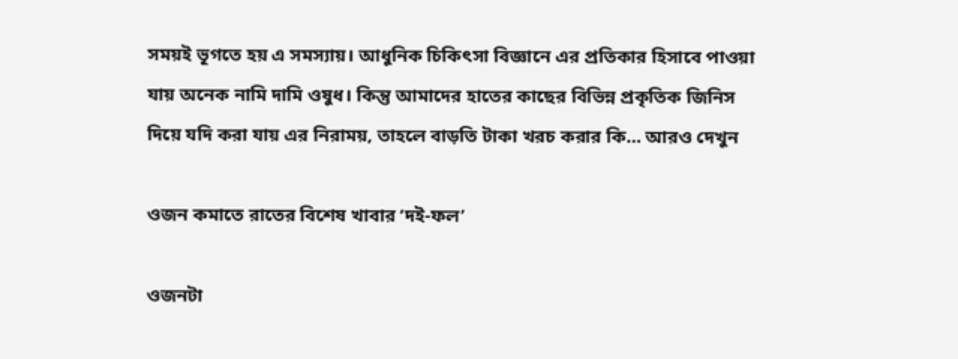সময়ই ভূগতে হয় এ সমস্যায়। আধুনিক চিকিৎসা বিজ্ঞানে এর প্রতিকার হিসাবে পাওয়া যায় অনেক নামি দামি ওষুধ। কিন্তু আমাদের হাতের কাছের বিভিন্ন প্রকৃতিক জিনিস দিয়ে যদি করা যায় এর নিরাময়, তাহলে বাড়তি টাকা খরচ করার কি... আরও দেখুন

ওজন কমাতে রাতের বিশেষ খাবার ‘দই-ফল’

ওজনটা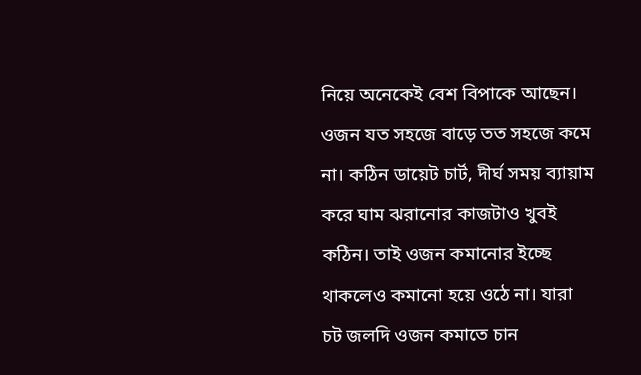নিয়ে অনেকেই বেশ বিপাকে আছেন। ওজন যত সহজে বাড়ে তত সহজে কমে না। কঠিন ডায়েট চার্ট, দীর্ঘ সময় ব্যায়াম করে ঘাম ঝরানোর কাজটাও খুবই কঠিন। তাই ওজন কমানোর ইচ্ছে থাকলেও কমানো হয়ে ওঠে না। যারা চট জলদি ওজন কমাতে চান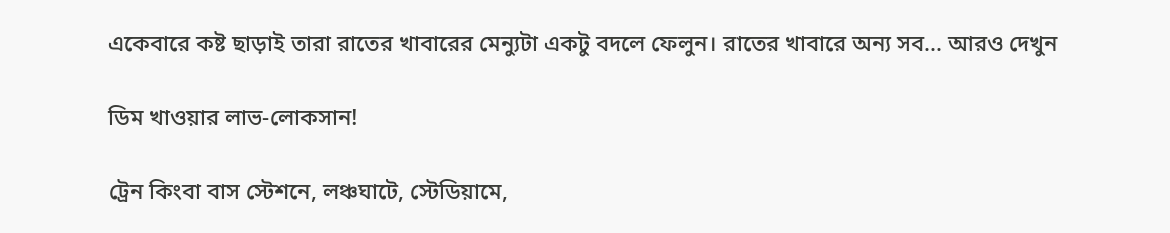একেবারে কষ্ট ছাড়াই তারা রাতের খাবারের মেন্যুটা একটু বদলে ফেলুন। রাতের খাবারে অন্য সব... আরও দেখুন

ডিম খাওয়ার লাভ-লোকসান!

ট্রেন কিংবা বাস স্টেশনে, লঞ্চঘাটে, স্টেডিয়ামে,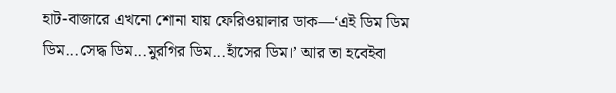হাট-বাজারে এখনো শোনা যায় ফেরিওয়ালার ডাক—‘এই ডিম ডিম ডিম...সেদ্ধ ডিম...মুরগির ডিম...হাঁসের ডিম।’ আর তা হবেইবা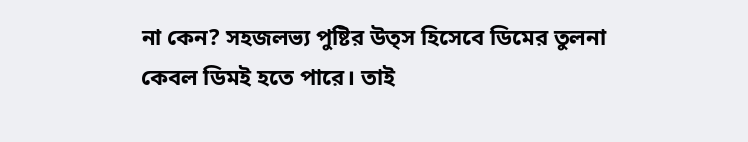না কেন? সহজলভ্য পুষ্টির উত্স হিসেবে ডিমের তুলনা কেবল ডিমই হতে পারে। তাই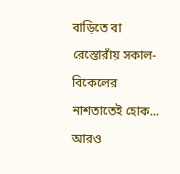বাড়িতে বা রেস্তোরাঁয় সকাল-বিকেলের নাশতাতেই হোক... আরও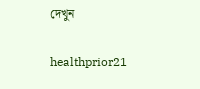দেখুন

healthprior21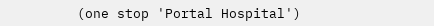(one stop 'Portal Hospital')